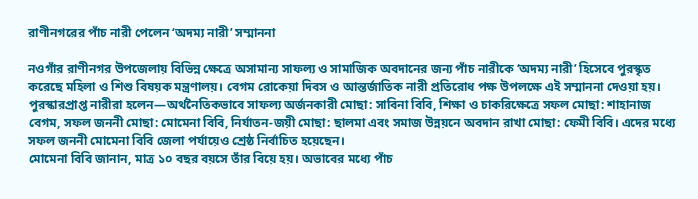রাণীনগরের পাঁচ নারী পেলেন ‘অদম্য নারী’ সম্মাননা

নওগাঁর রাণীনগর উপজেলায় বিভিন্ন ক্ষেত্রে অসামান্য সাফল্য ও সামাজিক অবদানের জন্য পাঁচ নারীকে ‘অদম্য নারী’ হিসেবে পুরস্কৃত করেছে মহিলা ও শিশু বিষয়ক মন্ত্রণালয়। বেগম রোকেয়া দিবস ও আন্তর্জাতিক নারী প্রতিরোধ পক্ষ উপলক্ষে এই সম্মাননা দেওয়া হয়।
পুরস্কারপ্রাপ্ত নারীরা হলেন—অর্থনৈতিকভাবে সাফল্য অর্জনকারী মোছা: সাবিনা বিবি, শিক্ষা ও চাকরিক্ষেত্রে সফল মোছা: শাহানাজ বেগম, সফল জননী মোছা: মোমেনা বিবি, নির্যাতন-জয়ী মোছা: ছালমা এবং সমাজ উন্নয়নে অবদান রাখা মোছা: ফেমী বিবি। এদের মধ্যে সফল জননী মোমেনা বিবি জেলা পর্যায়েও শ্রেষ্ঠ নির্বাচিত হয়েছেন।
মোমেনা বিবি জানান, মাত্র ১০ বছর বয়সে তাঁর বিয়ে হয়। অভাবের মধ্যে পাঁচ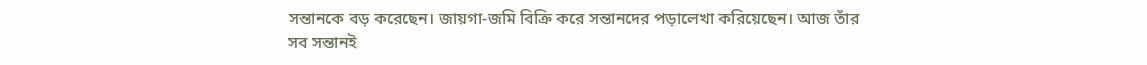সন্তানকে বড় করেছেন। জায়গা-জমি বিক্রি করে সন্তানদের পড়ালেখা করিয়েছেন। আজ তাঁর সব সন্তানই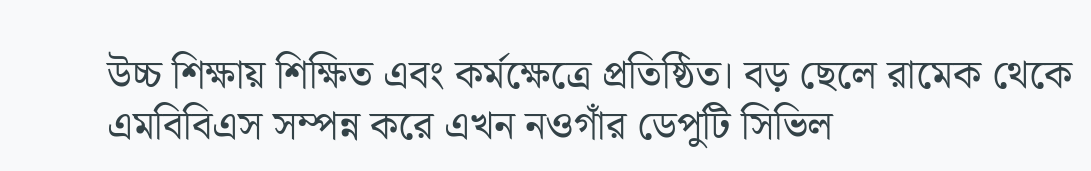উচ্চ শিক্ষায় শিক্ষিত এবং কর্মক্ষেত্রে প্রতিষ্ঠিত। বড় ছেলে রামেক থেকে এমবিবিএস সম্পন্ন করে এখন নওগাঁর ডেপুটি সিভিল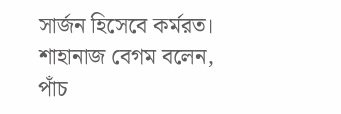সার্জন হিসেবে কর্মরত।
শাহানাজ বেগম বলেন, পাঁচ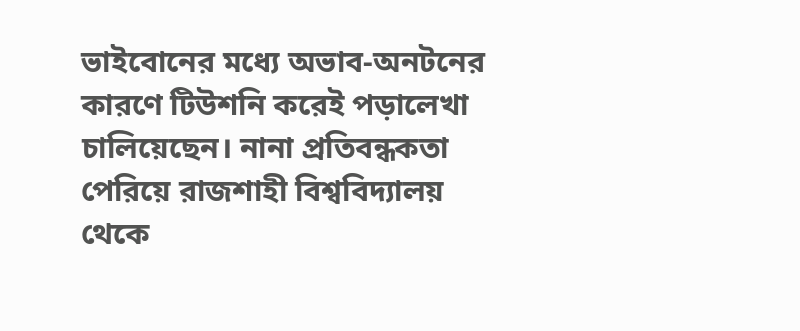ভাইবোনের মধ্যে অভাব-অনটনের কারণে টিউশনি করেই পড়ালেখা চালিয়েছেন। নানা প্রতিবন্ধকতা পেরিয়ে রাজশাহী বিশ্ববিদ্যালয় থেকে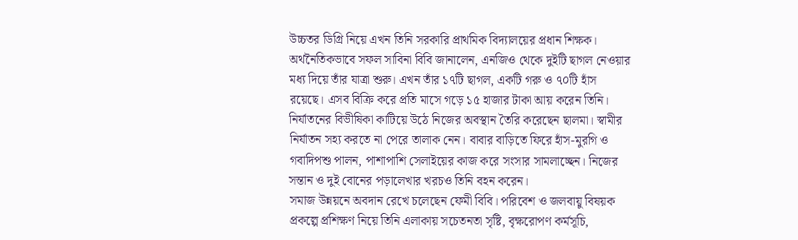উচ্চতর ডিগ্রি নিয়ে এখন তিনি সরকারি প্রাথমিক বিদ্যালয়ের প্রধান শিক্ষক।
অর্থনৈতিকভাবে সফল সাবিনা বিবি জানালেন, এনজিও থেকে দুইটি ছাগল নেওয়ার মধ্য দিয়ে তাঁর যাত্রা শুরু। এখন তাঁর ১৭টি ছাগল, একটি গরু ও ৭০টি হাঁস রয়েছে। এসব বিক্রি করে প্রতি মাসে গড়ে ১৫ হাজার টাকা আয় করেন তিনি।
নির্যাতনের বিভীষিকা কাটিয়ে উঠে নিজের অবস্থান তৈরি করেছেন ছালমা। স্বামীর নির্যাতন সহ্য করতে না পেরে তালাক নেন। বাবার বাড়িতে ফিরে হাঁস-মুরগি ও গবাদিপশু পালন, পাশাপাশি সেলাইয়ের কাজ করে সংসার সামলাচ্ছেন। নিজের সন্তান ও দুই বোনের পড়ালেখার খরচও তিনি বহন করেন।
সমাজ উন্নয়নে অবদান রেখে চলেছেন ফেমী বিবি। পরিবেশ ও জলবায়ু বিষয়ক প্রকল্পে প্রশিক্ষণ নিয়ে তিনি এলাকায় সচেতনতা সৃষ্টি, বৃক্ষরোপণ কর্মসূচি,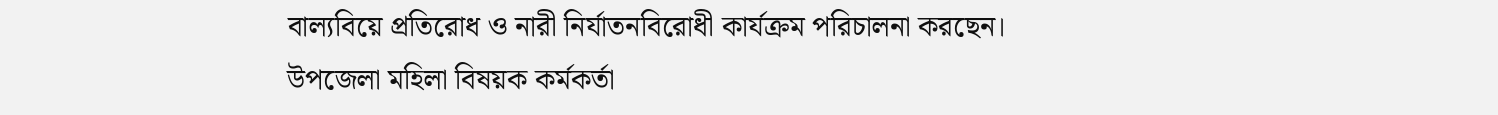বাল্যবিয়ে প্রতিরোধ ও নারী নির্যাতনবিরোধী কার্যক্রম পরিচালনা করছেন।
উপজেলা মহিলা বিষয়ক কর্মকর্তা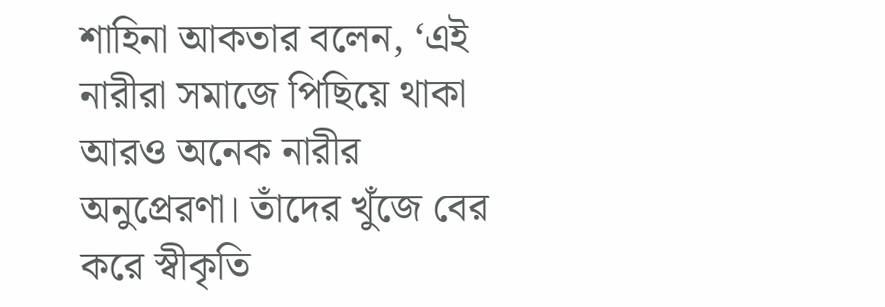শাহিনা আকতার বলেন, ‘এই নারীরা সমাজে পিছিয়ে থাকা আরও অনেক নারীর অনুপ্রেরণা। তাঁদের খুঁজে বের করে স্বীকৃতি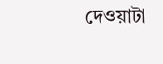দেওয়াটা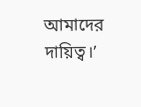আমাদের দায়িত্ব।’